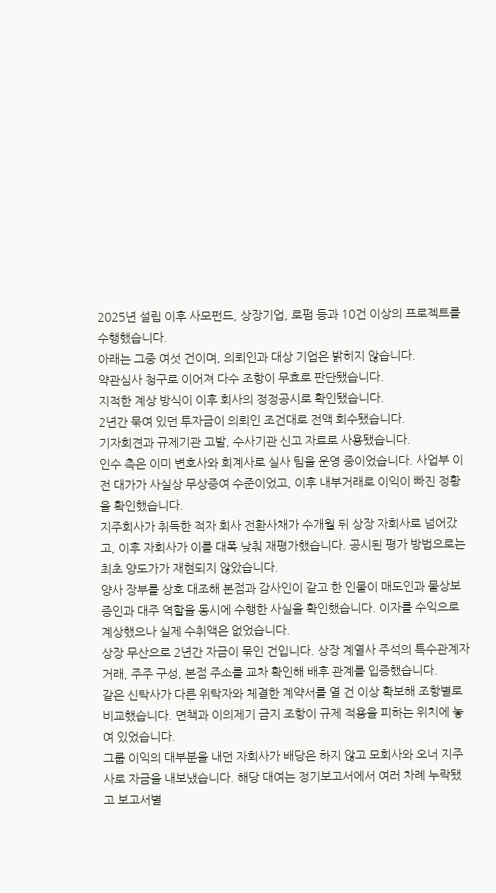2025년 설립 이후 사모펀드, 상장기업, 로펌 등과 10건 이상의 프로젝트를 수행했습니다.
아래는 그중 여섯 건이며, 의뢰인과 대상 기업은 밝히지 않습니다.
약관심사 청구로 이어져 다수 조항이 무효로 판단됐습니다.
지적한 계상 방식이 이후 회사의 정정공시로 확인됐습니다.
2년간 묶여 있던 투자금이 의뢰인 조건대로 전액 회수됐습니다.
기자회견과 규제기관 고발, 수사기관 신고 자료로 사용됐습니다.
인수 측은 이미 변호사와 회계사로 실사 팀을 운영 중이었습니다. 사업부 이전 대가가 사실상 무상증여 수준이었고, 이후 내부거래로 이익이 빠진 정황을 확인했습니다.
지주회사가 취득한 적자 회사 전환사채가 수개월 뒤 상장 자회사로 넘어갔고, 이후 자회사가 이를 대폭 낮춰 재평가했습니다. 공시된 평가 방법으로는 최초 양도가가 재현되지 않았습니다.
양사 장부를 상호 대조해 본점과 감사인이 같고 한 인물이 매도인과 물상보증인과 대주 역할을 동시에 수행한 사실을 확인했습니다. 이자를 수익으로 계상했으나 실제 수취액은 없었습니다.
상장 무산으로 2년간 자금이 묶인 건입니다. 상장 계열사 주석의 특수관계자 거래, 주주 구성, 본점 주소를 교차 확인해 배후 관계를 입증했습니다.
같은 신탁사가 다른 위탁자와 체결한 계약서를 열 건 이상 확보해 조항별로 비교했습니다. 면책과 이의제기 금지 조항이 규제 적용을 피하는 위치에 놓여 있었습니다.
그룹 이익의 대부분을 내던 자회사가 배당은 하지 않고 모회사와 오너 지주사로 자금을 내보냈습니다. 해당 대여는 정기보고서에서 여러 차례 누락됐고 보고서별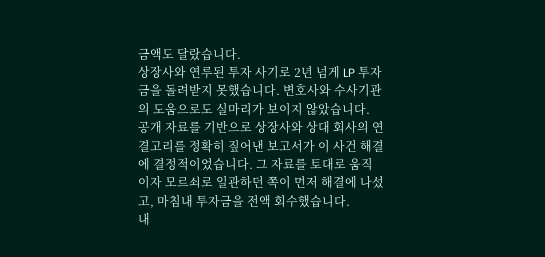금액도 달랐습니다.
상장사와 연루된 투자 사기로 2년 넘게 LP 투자금을 돌려받지 못했습니다. 변호사와 수사기관의 도움으로도 실마리가 보이지 않았습니다. 공개 자료를 기반으로 상장사와 상대 회사의 연결고리를 정확히 짚어낸 보고서가 이 사건 해결에 결정적이었습니다. 그 자료를 토대로 움직이자 모르쇠로 일관하던 쪽이 먼저 해결에 나섰고, 마침내 투자금을 전액 회수했습니다.
내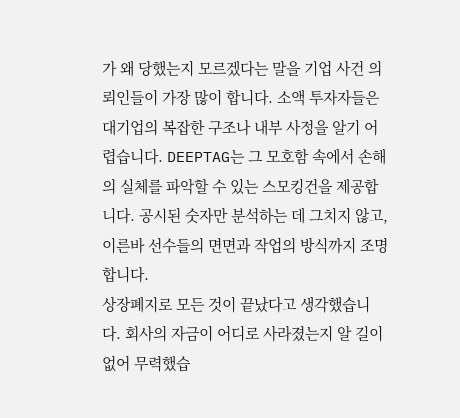가 왜 당했는지 모르겠다는 말을 기업 사건 의뢰인들이 가장 많이 합니다. 소액 투자자들은 대기업의 복잡한 구조나 내부 사정을 알기 어렵습니다. DEEPTAG는 그 모호함 속에서 손해의 실체를 파악할 수 있는 스모킹건을 제공합니다. 공시된 숫자만 분석하는 데 그치지 않고, 이른바 선수들의 면면과 작업의 방식까지 조명합니다.
상장폐지로 모든 것이 끝났다고 생각했습니다. 회사의 자금이 어디로 사라졌는지 알 길이 없어 무력했습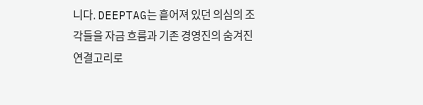니다. DEEPTAG는 흩어져 있던 의심의 조각들을 자금 흐름과 기존 경영진의 숨겨진 연결고리로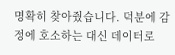명확히 찾아줬습니다. 덕분에 감정에 호소하는 대신 데이터로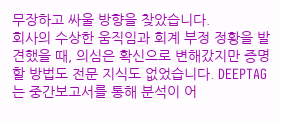무장하고 싸울 방향을 찾았습니다.
회사의 수상한 움직임과 회계 부정 정황을 발견했을 때, 의심은 확신으로 변해갔지만 증명할 방법도 전문 지식도 없었습니다. DEEPTAG는 중간보고서를 통해 분석이 어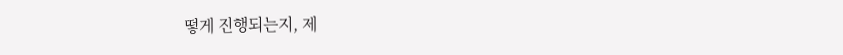떻게 진행되는지, 제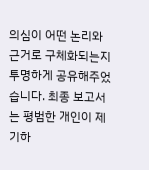의심이 어떤 논리와 근거로 구체화되는지 투명하게 공유해주었습니다. 최종 보고서는 평범한 개인이 제기하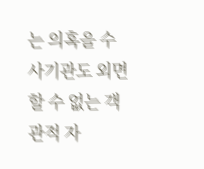는 의혹을 수사기관도 외면할 수 없는 객관적 자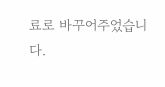료로 바꾸어주었습니다.